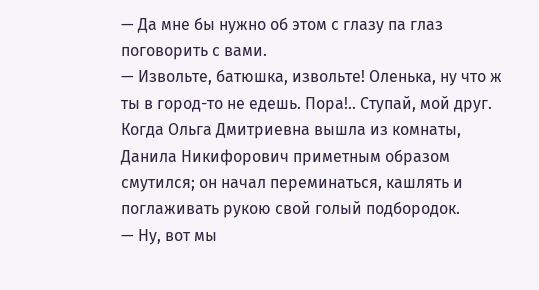— Да мне бы нужно об этом с глазу па глаз поговорить с вами.
— Извольте, батюшка, извольте! Оленька, ну что ж ты в город-то не едешь. Пора!.. Ступай, мой друг.
Когда Ольга Дмитриевна вышла из комнаты, Данила Никифорович приметным образом смутился; он начал переминаться, кашлять и поглаживать рукою свой голый подбородок.
— Ну, вот мы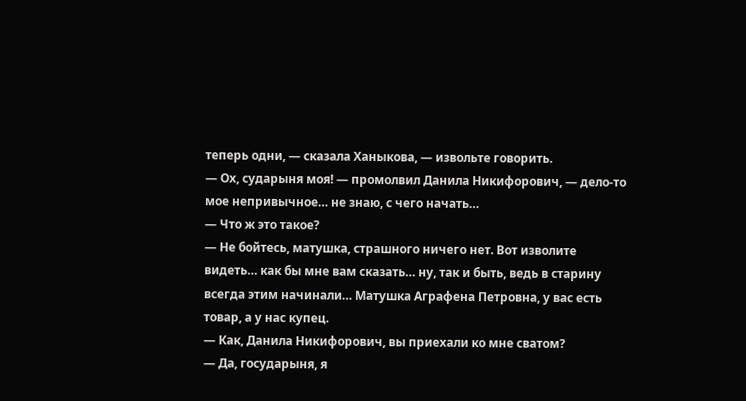теперь одни, — сказала Ханыкова, — извольте говорить.
— Ох, сударыня моя! — промолвил Данила Никифорович, — дело-то мое непривычное… не знаю, с чего начать…
— Что ж это такое?
— Не бойтесь, матушка, страшного ничего нет. Вот изволите видеть… как бы мне вам сказать… ну, так и быть, ведь в старину всегда этим начинали… Матушка Аграфена Петровна, у вас есть товар, а у нас купец.
— Как, Данила Никифорович, вы приехали ко мне сватом?
— Да, государыня, я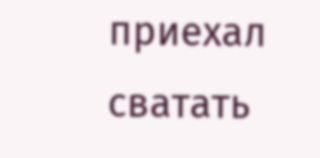приехал сватать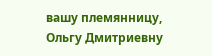вашу племянницу, Ольгу Дмитриевну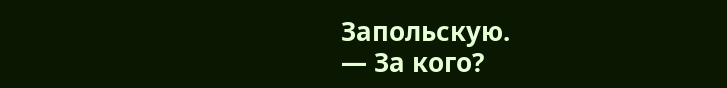Запольскую.
— За кого?